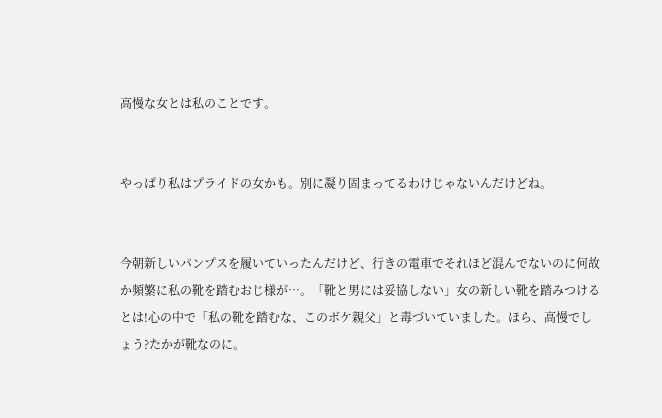高慢な女とは私のことです。


やっぱり私はプライドの女かも。別に凝り固まってるわけじゃないんだけどね。


今朝新しいパンプスを履いていったんだけど、行きの電車でそれほど混んでないのに何故か頻繁に私の靴を踏むおじ様が…。「靴と男には妥協しない」女の新しい靴を踏みつけるとは!心の中で「私の靴を踏むな、このボケ親父」と毒づいていました。ほら、高慢でしょう?たかが靴なのに。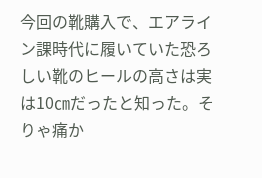今回の靴購入で、エアライン課時代に履いていた恐ろしい靴のヒールの高さは実は10㎝だったと知った。そりゃ痛か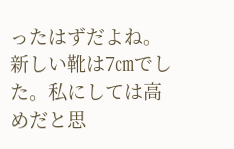ったはずだよね。新しい靴は7㎝でした。私にしては高めだと思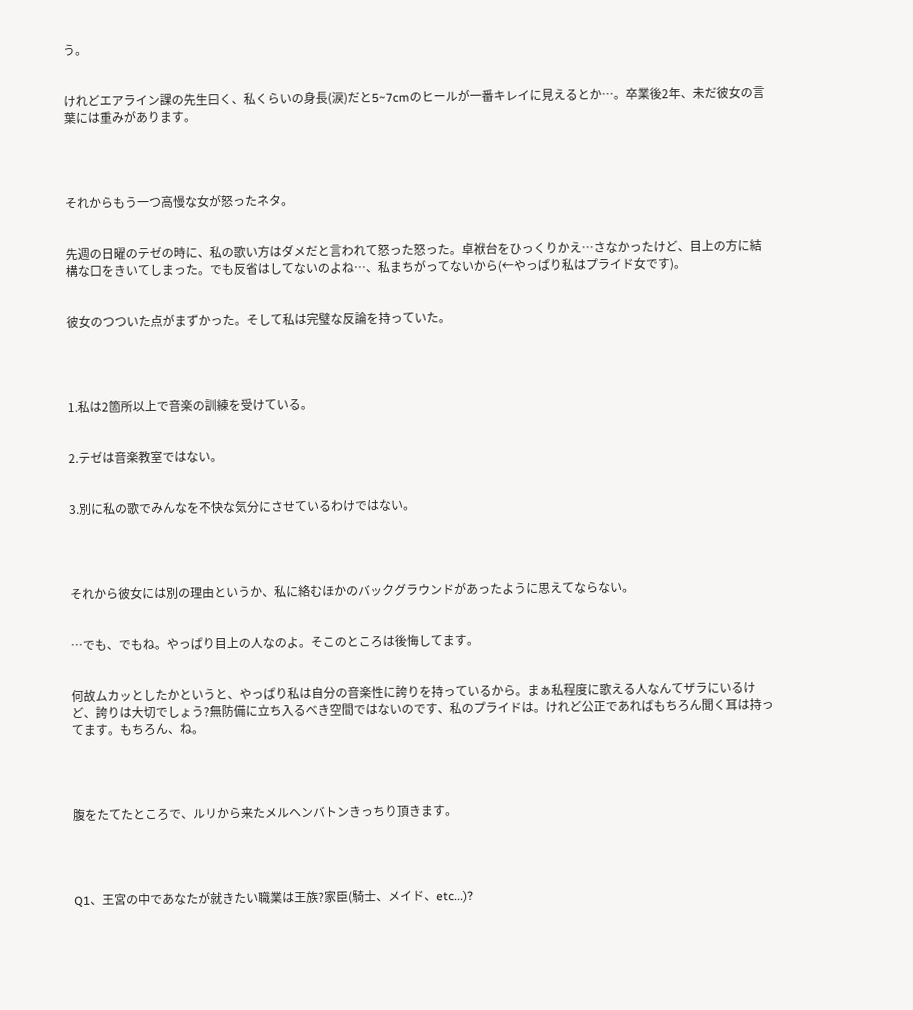う。


けれどエアライン課の先生曰く、私くらいの身長(涙)だと5~7cmのヒールが一番キレイに見えるとか…。卒業後2年、未だ彼女の言葉には重みがあります。




それからもう一つ高慢な女が怒ったネタ。


先週の日曜のテゼの時に、私の歌い方はダメだと言われて怒った怒った。卓袱台をひっくりかえ…さなかったけど、目上の方に結構な口をきいてしまった。でも反省はしてないのよね…、私まちがってないから(←やっぱり私はプライド女です)。


彼女のつついた点がまずかった。そして私は完璧な反論を持っていた。




1.私は2箇所以上で音楽の訓練を受けている。


2.テゼは音楽教室ではない。


3.別に私の歌でみんなを不快な気分にさせているわけではない。




それから彼女には別の理由というか、私に絡むほかのバックグラウンドがあったように思えてならない。


…でも、でもね。やっぱり目上の人なのよ。そこのところは後悔してます。


何故ムカッとしたかというと、やっぱり私は自分の音楽性に誇りを持っているから。まぁ私程度に歌える人なんてザラにいるけど、誇りは大切でしょう?無防備に立ち入るべき空間ではないのです、私のプライドは。けれど公正であればもちろん聞く耳は持ってます。もちろん、ね。




腹をたてたところで、ルリから来たメルヘンバトンきっちり頂きます。




Q1、王宮の中であなたが就きたい職業は王族?家臣(騎士、メイド、etc...)?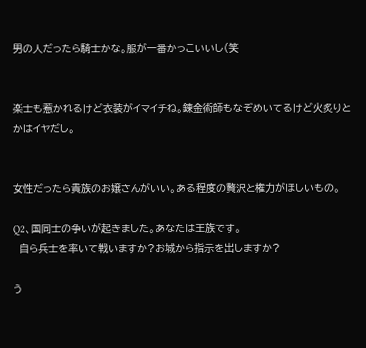男の人だったら騎士かな。服が一番かっこいいし(笑


楽士も惹かれるけど衣装がイマイチね。錬金術師もなぞめいてるけど火炙りとかはイヤだし。


女性だったら貴族のお嬢さんがいい。ある程度の贅沢と権力がほしいもの。

Q2、国同士の争いが起きました。あなたは王族です。
  自ら兵士を率いて戦いますか?お城から指示を出しますか?

う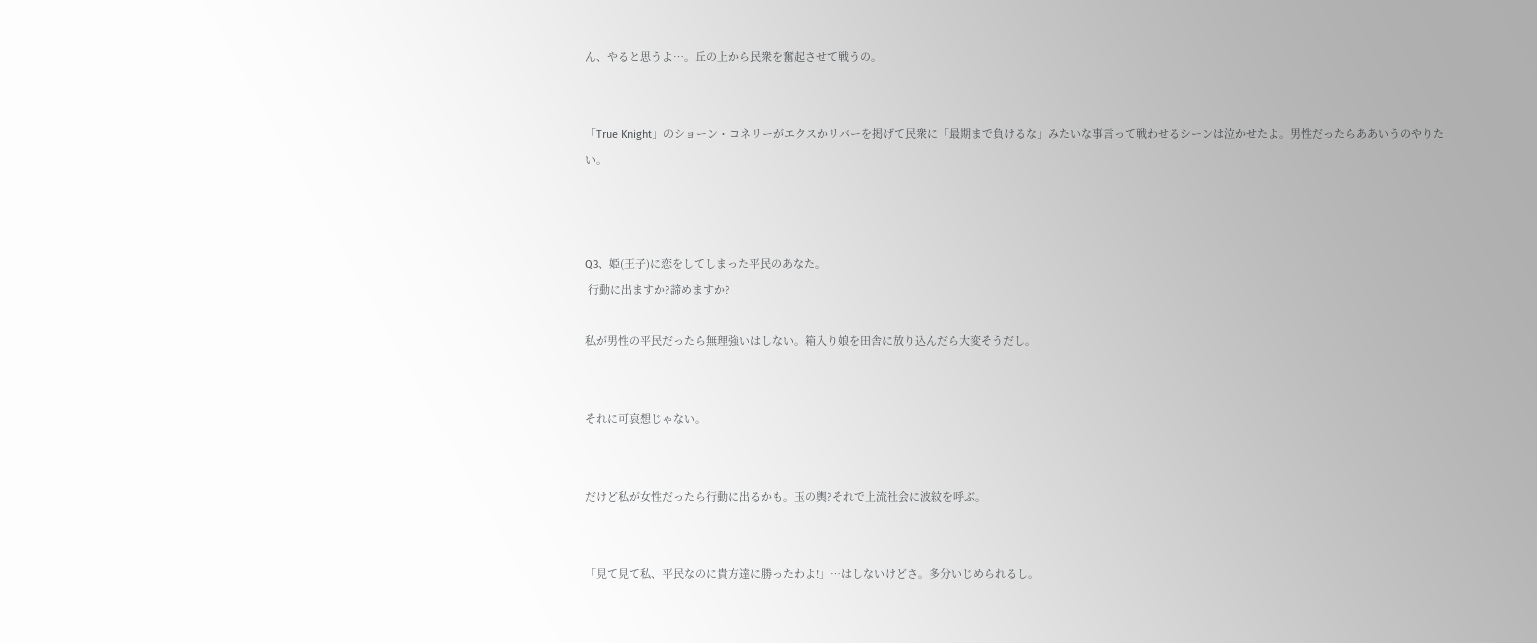ん、やると思うよ…。丘の上から民衆を奮起させて戦うの。


「True Knight」のショーン・コネリーがエクスかリバーを掲げて民衆に「最期まで負けるな」みたいな事言って戦わせるシーンは泣かせたよ。男性だったらああいうのやりたい。



Q3、姫(王子)に恋をしてしまった平民のあなた。
 行動に出ますか?諦めますか?

私が男性の平民だったら無理強いはしない。箱入り娘を田舎に放り込んだら大変そうだし。


それに可哀想じゃない。


だけど私が女性だったら行動に出るかも。玉の輿?それで上流社会に波紋を呼ぶ。


「見て見て私、平民なのに貴方達に勝ったわよ!」…はしないけどさ。多分いじめられるし。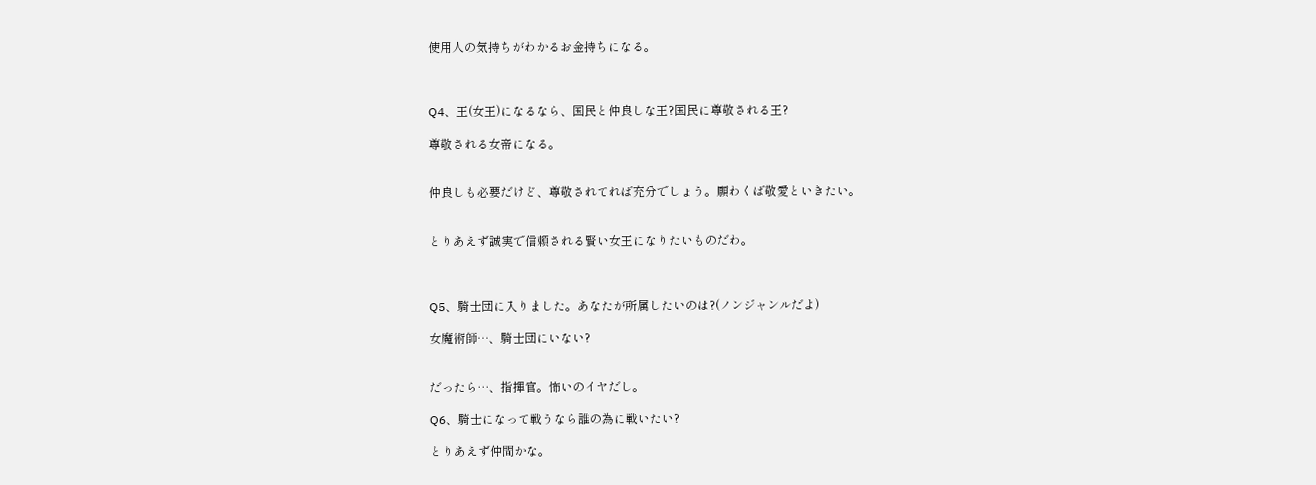使用人の気持ちがわかるお金持ちになる。



Q4、王(女王)になるなら、国民と仲良しな王?国民に尊敬される王?

尊敬される女帝になる。


仲良しも必要だけど、尊敬されてれば充分でしょう。願わくば敬愛といきたい。


とりあえず誠実で信頼される賢い女王になりたいものだわ。



Q5、騎士団に入りました。あなたが所属したいのは?(ノンジャンルだよ)

女魔術師…、騎士団にいない?


だったら…、指揮官。怖いのイヤだし。

Q6、騎士になって戦うなら誰の為に戦いたい?

とりあえず仲間かな。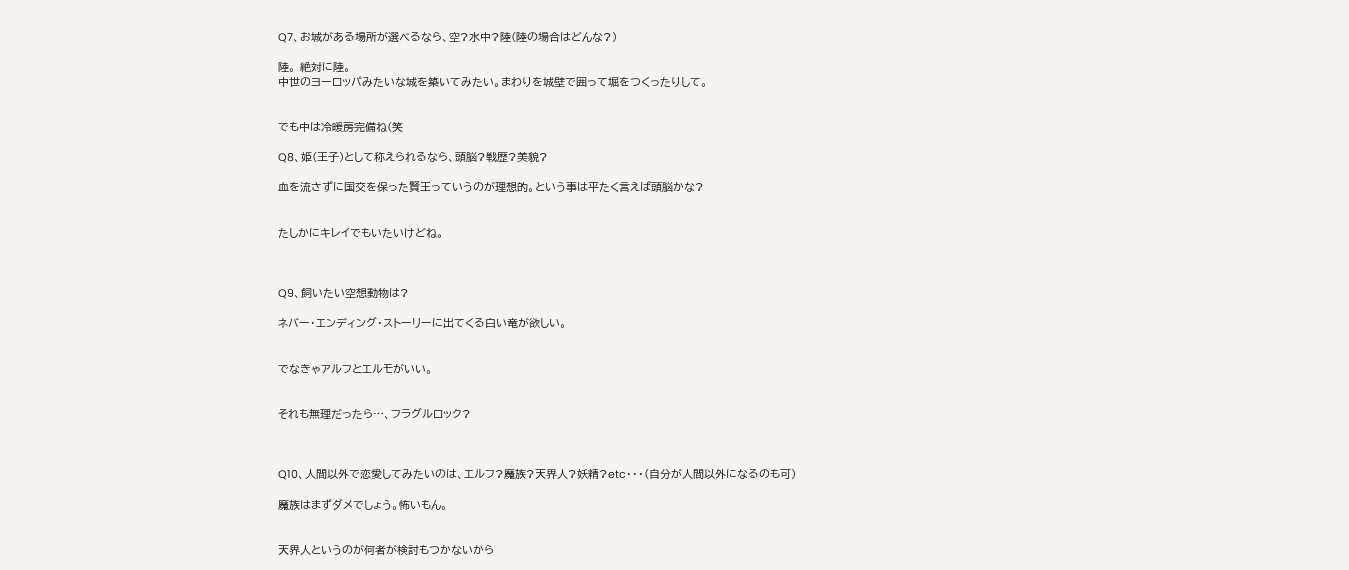Q7、お城がある場所が選べるなら、空?水中?陸(陸の場合はどんな?)

陸。 絶対に陸。
中世のヨーロッパみたいな城を築いてみたい。まわりを城壁で囲って堀をつくったりして。


でも中は冷暖房完備ね(笑

Q8、姫(王子)として称えられるなら、頭脳?戦歴?美貌?

血を流さずに国交を保った賢王っていうのが理想的。という事は平たく言えば頭脳かな?


たしかにキレイでもいたいけどね。



Q9、飼いたい空想動物は?

ネバー・エンディング・ストーリーに出てくる白い竜が欲しい。


でなきゃアルフとエルモがいい。


それも無理だったら…、フラグルロック?



Q10、人間以外で恋愛してみたいのは、エルフ?魔族?天界人?妖精?etc・・・(自分が人間以外になるのも可)

魔族はまずダメでしょう。怖いもん。


天界人というのが何者が検討もつかないから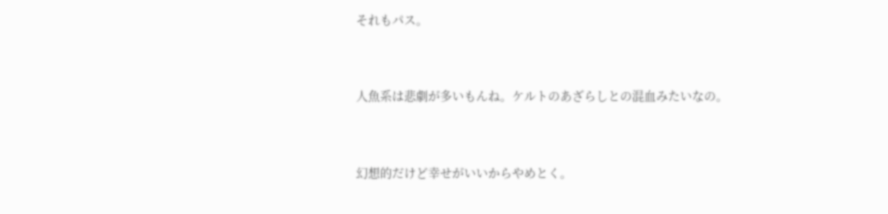それもパス。


人魚系は悲劇が多いもんね。ケルトのあざらしとの混血みたいなの。


幻想的だけど幸せがいいからやめとく。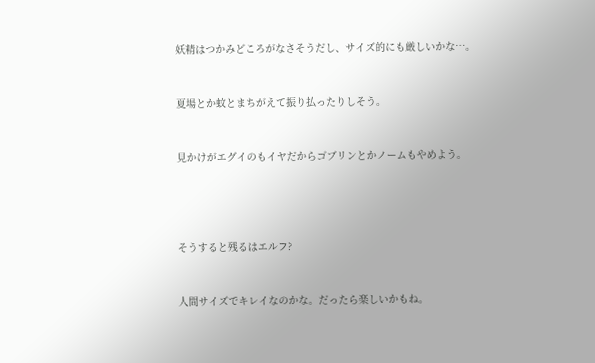妖精はつかみどころがなさそうだし、サイズ的にも厳しいかな…。


夏場とか蚊とまちがえて振り払ったりしそう。


見かけがエグイのもイヤだからゴブリンとかノームもやめよう。




そうすると残るはエルフ?


人間サイズでキレイなのかな。だったら楽しいかもね。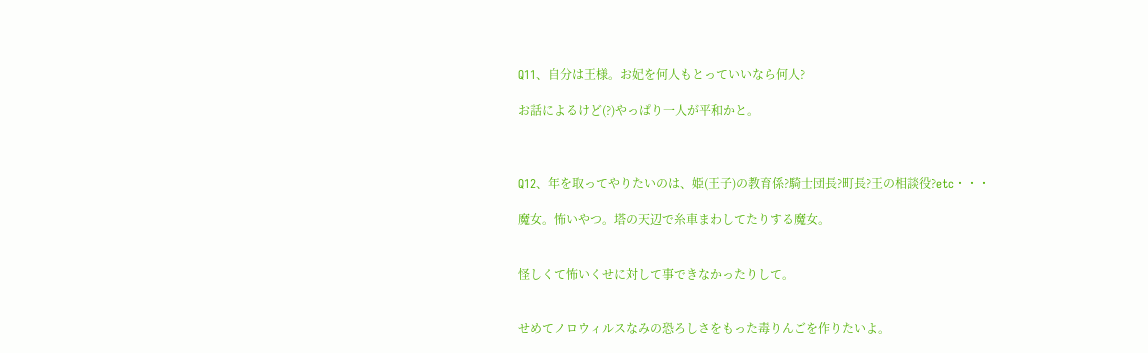Q11、自分は王様。お妃を何人もとっていいなら何人?

お話によるけど(?)やっぱり一人が平和かと。



Q12、年を取ってやりたいのは、姫(王子)の教育係?騎士団長?町長?王の相談役?etc・・・

魔女。怖いやつ。塔の天辺で糸車まわしてたりする魔女。


怪しくて怖いくせに対して事できなかったりして。


せめてノロウィルスなみの恐ろしさをもった毒りんごを作りたいよ。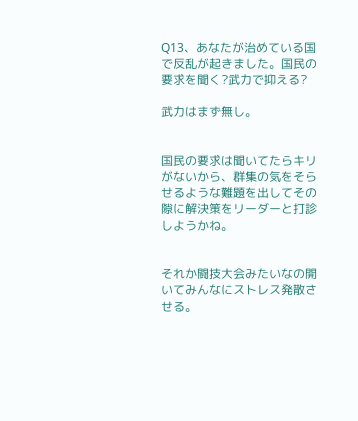Q13、あなたが治めている国で反乱が起きました。国民の要求を聞く?武力で抑える?

武力はまず無し。


国民の要求は聞いてたらキリがないから、群集の気をそらせるような難題を出してその隙に解決策をリーダーと打診しようかね。


それか闘技大会みたいなの開いてみんなにストレス発散させる。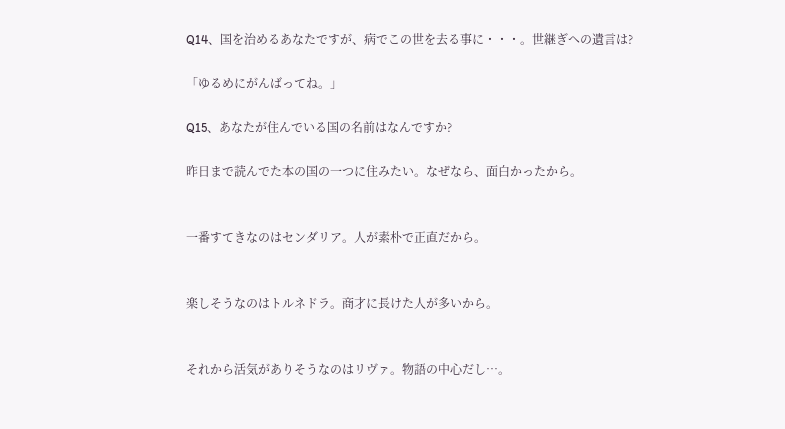Q14、国を治めるあなたですが、病でこの世を去る事に・・・。世継ぎへの遺言は?

「ゆるめにがんばってね。」

Q15、あなたが住んでいる国の名前はなんですか?

昨日まで読んでた本の国の一つに住みたい。なぜなら、面白かったから。


一番すてきなのはセンダリア。人が素朴で正直だから。


楽しそうなのはトルネドラ。商才に長けた人が多いから。


それから活気がありそうなのはリヴァ。物語の中心だし…。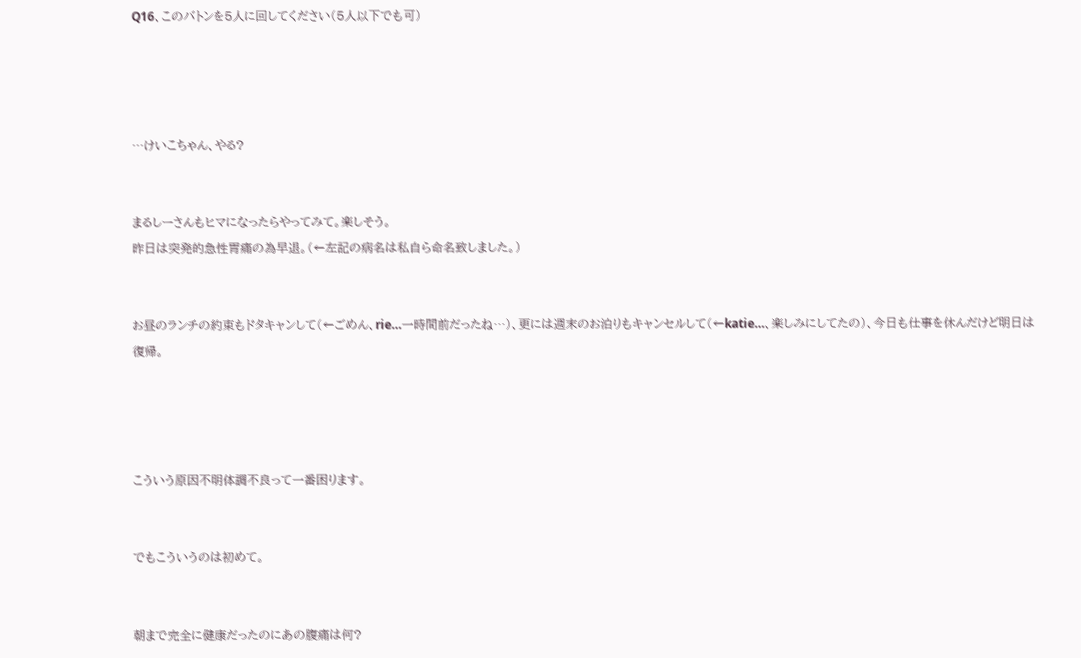Q16、このバトンを5人に回してください(5人以下でも可)




…けいこちゃん、やる?


まるしーさんもヒマになったらやってみて。楽しそう。
昨日は突発的急性胃痛の為早退。(←左記の病名は私自ら命名致しました。)


お昼のランチの約束もドタキャンして(←ごめん、rie…一時間前だったね…)、更には週末のお泊りもキャンセルして(←katie…、楽しみにしてたの)、今日も仕事を休んだけど明日は復帰。




こういう原因不明体調不良って一番困ります。


でもこういうのは初めて。


朝まで完全に健康だったのにあの腹痛は何?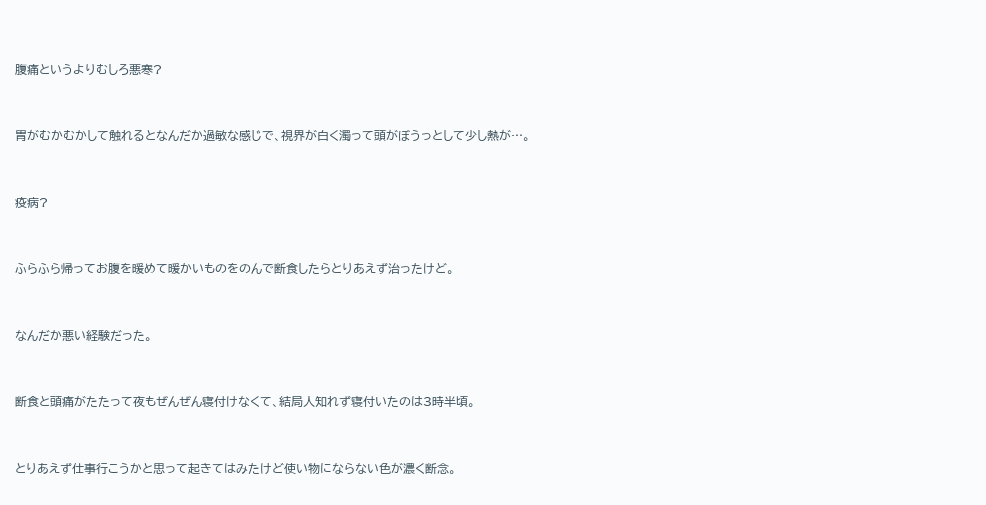腹痛というよりむしろ悪寒?


胃がむかむかして触れるとなんだか過敏な感じで、視界が白く濁って頭がぼうっとして少し熱が…。


疫病?


ふらふら帰ってお腹を暖めて暖かいものをのんで断食したらとりあえず治ったけど。


なんだか悪い経験だった。


断食と頭痛がたたって夜もぜんぜん寝付けなくて、結局人知れず寝付いたのは3時半頃。


とりあえず仕事行こうかと思って起きてはみたけど使い物にならない色が濃く断念。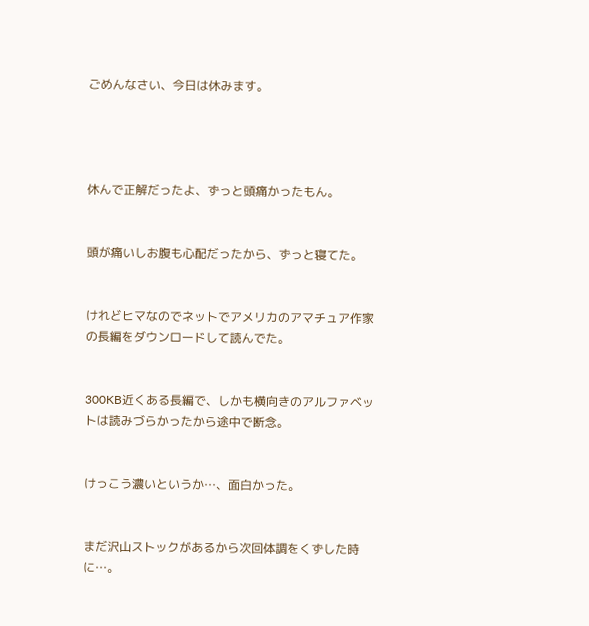ごめんなさい、今日は休みます。




休んで正解だったよ、ずっと頭痛かったもん。


頭が痛いしお腹も心配だったから、ずっと寝てた。


けれどヒマなのでネットでアメリカのアマチュア作家の長編をダウンロードして読んでた。


300KB近くある長編で、しかも横向きのアルファベットは読みづらかったから途中で断念。


けっこう濃いというか…、面白かった。


まだ沢山ストックがあるから次回体調をくずした時に…。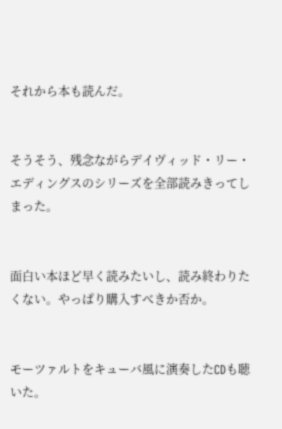それから本も読んだ。


そうそう、残念ながらデイヴィッド・リー・エディングスのシリーズを全部読みきってしまった。


面白い本ほど早く読みたいし、読み終わりたくない。やっぱり購入すべきか否か。


モーツァルトをキューバ風に演奏したCDも聴いた。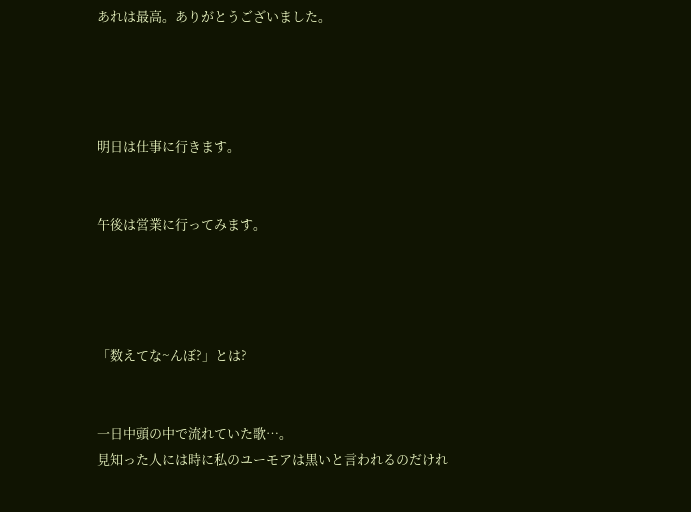あれは最高。ありがとうございました。




明日は仕事に行きます。


午後は営業に行ってみます。




「数えてな~んぼ?」とは?


一日中頭の中で流れていた歌…。
見知った人には時に私のユーモアは黒いと言われるのだけれ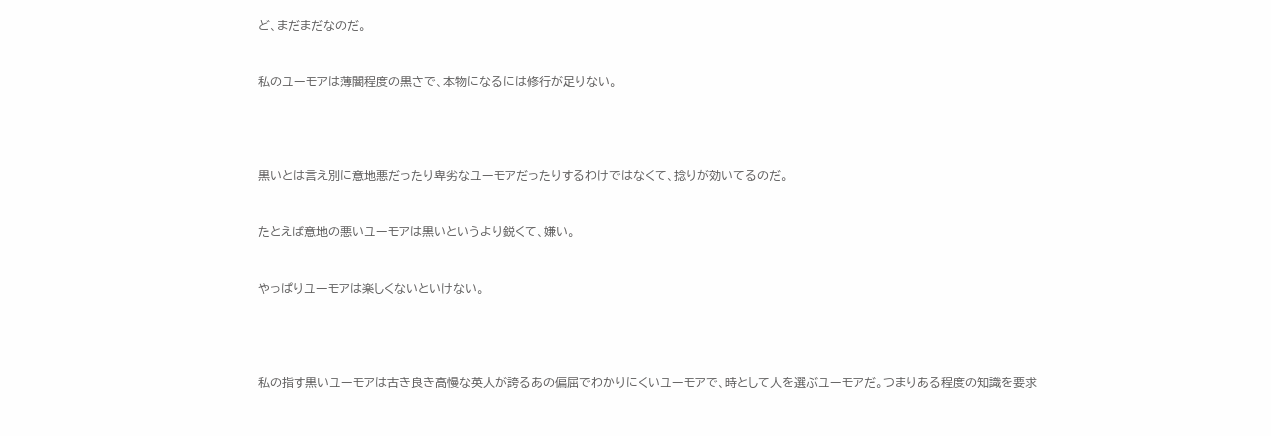ど、まだまだなのだ。


私のユーモアは薄闇程度の黒さで、本物になるには修行が足りない。




黒いとは言え別に意地悪だったり卑劣なユーモアだったりするわけではなくて、捻りが効いてるのだ。


たとえば意地の悪いユーモアは黒いというより鋭くて、嫌い。


やっぱりユーモアは楽しくないといけない。




私の指す黒いユーモアは古き良き高慢な英人が誇るあの偏屈でわかりにくいユーモアで、時として人を選ぶユーモアだ。つまりある程度の知識を要求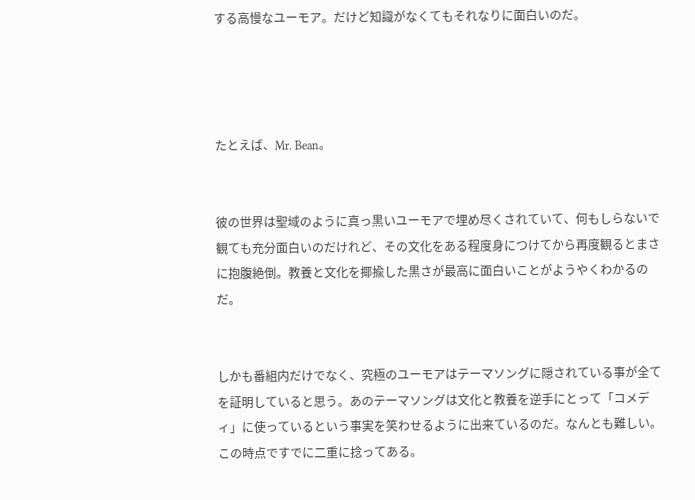する高慢なユーモア。だけど知識がなくてもそれなりに面白いのだ。




たとえば、Mr. Bean。


彼の世界は聖域のように真っ黒いユーモアで埋め尽くされていて、何もしらないで観ても充分面白いのだけれど、その文化をある程度身につけてから再度観るとまさに抱腹絶倒。教養と文化を揶揄した黒さが最高に面白いことがようやくわかるのだ。


しかも番組内だけでなく、究極のユーモアはテーマソングに隠されている事が全てを証明していると思う。あのテーマソングは文化と教養を逆手にとって「コメディ」に使っているという事実を笑わせるように出来ているのだ。なんとも難しい。この時点ですでに二重に捻ってある。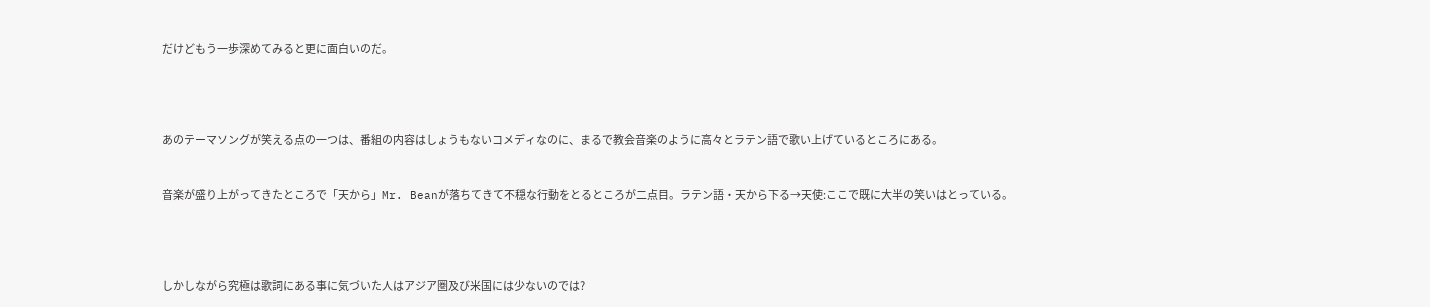だけどもう一歩深めてみると更に面白いのだ。




あのテーマソングが笑える点の一つは、番組の内容はしょうもないコメディなのに、まるで教会音楽のように高々とラテン語で歌い上げているところにある。


音楽が盛り上がってきたところで「天から」Mr. Beanが落ちてきて不穏な行動をとるところが二点目。ラテン語・天から下る→天使:ここで既に大半の笑いはとっている。




しかしながら究極は歌詞にある事に気づいた人はアジア圏及び米国には少ないのでは?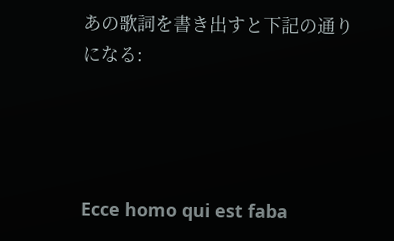あの歌詞を書き出すと下記の通りになる:




Ecce homo qui est faba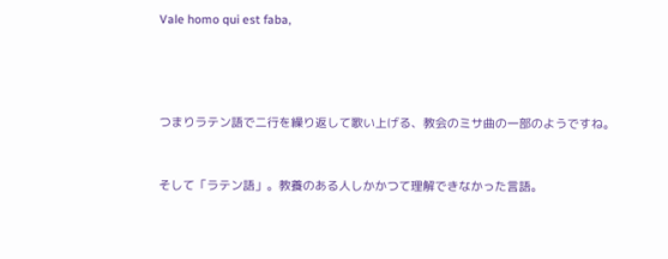Vale homo qui est faba,




つまりラテン語で二行を繰り返して歌い上げる、教会のミサ曲の一部のようですね。


そして「ラテン語」。教養のある人しかかつて理解できなかった言語。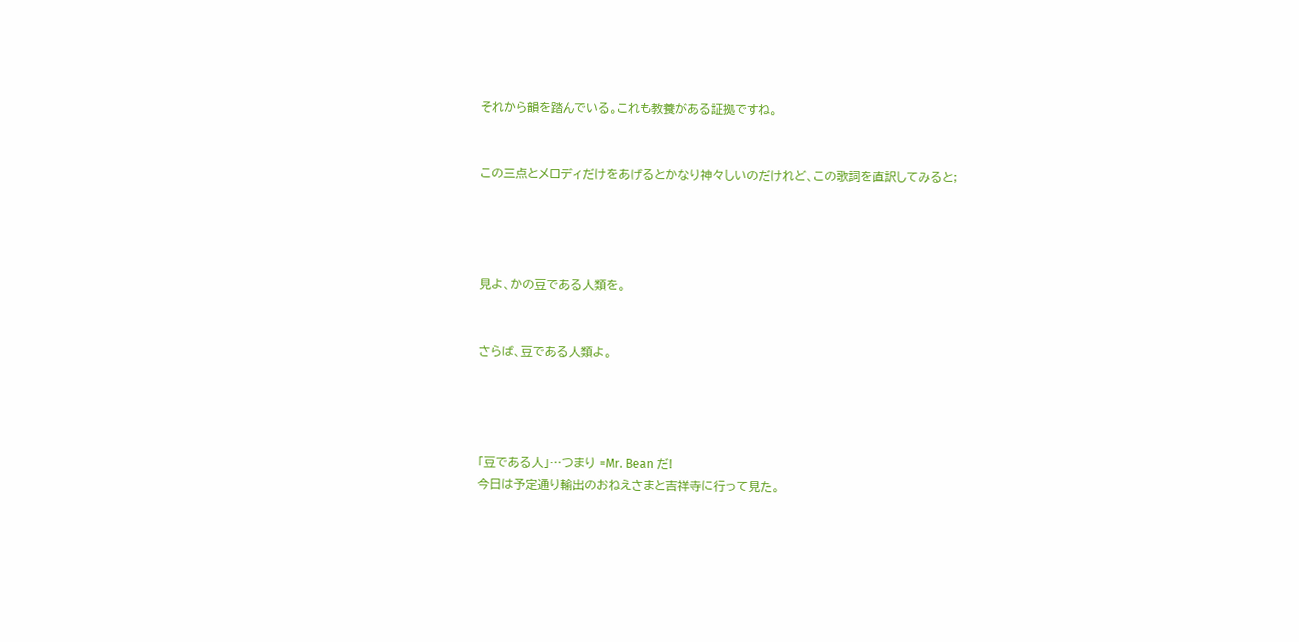それから韻を踏んでいる。これも教養がある証拠ですね。


この三点とメロディだけをあげるとかなり神々しいのだけれど、この歌詞を直訳してみると;




見よ、かの豆である人類を。


さらば、豆である人類よ。




「豆である人」…つまり =Mr. Bean だ!
今日は予定通り輸出のおねえさまと吉祥寺に行って見た。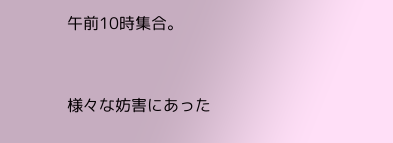午前10時集合。


様々な妨害にあった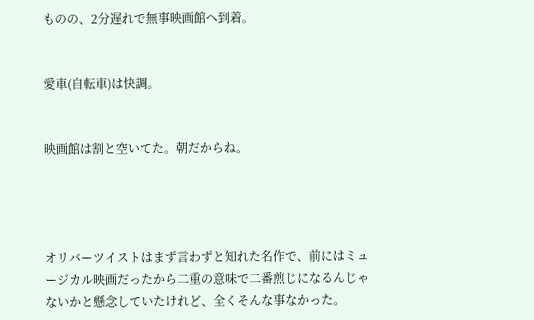ものの、2分遅れで無事映画館へ到着。


愛車(自転車)は快調。


映画館は割と空いてた。朝だからね。




オリバーツイストはまず言わずと知れた名作で、前にはミュージカル映画だったから二重の意味で二番煎じになるんじゃないかと懸念していたけれど、全くそんな事なかった。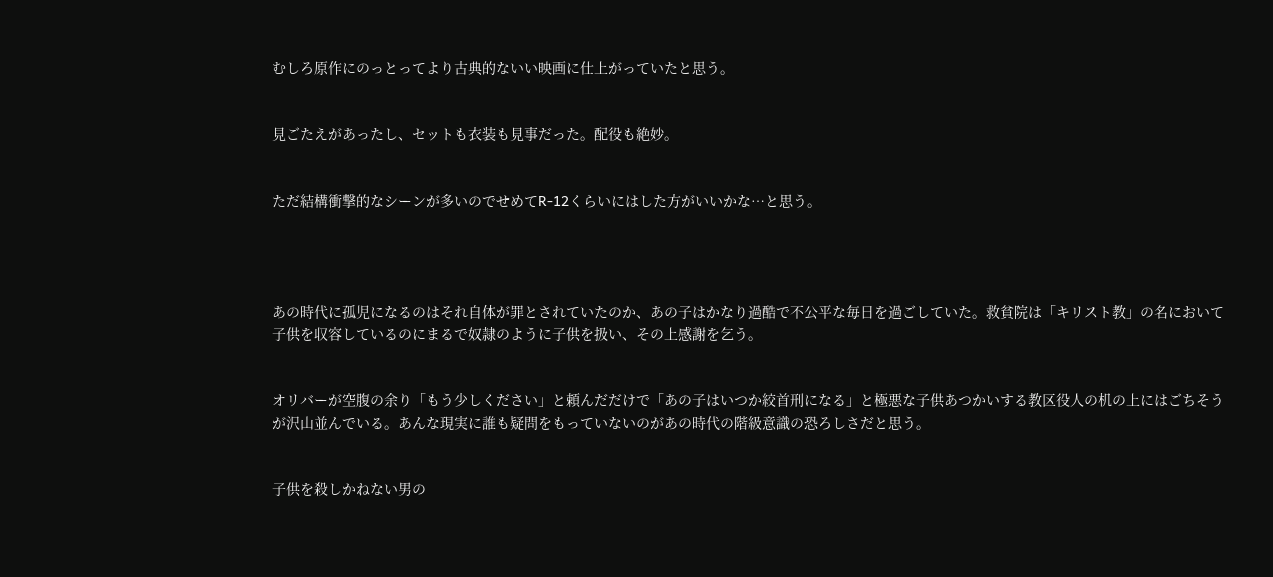むしろ原作にのっとってより古典的ないい映画に仕上がっていたと思う。


見ごたえがあったし、セットも衣装も見事だった。配役も絶妙。


ただ結構衝撃的なシーンが多いのでせめてR-12くらいにはした方がいいかな…と思う。




あの時代に孤児になるのはそれ自体が罪とされていたのか、あの子はかなり過酷で不公平な毎日を過ごしていた。救貧院は「キリスト教」の名において子供を収容しているのにまるで奴隷のように子供を扱い、その上感謝を乞う。


オリバーが空腹の余り「もう少しください」と頼んだだけで「あの子はいつか絞首刑になる」と極悪な子供あつかいする教区役人の机の上にはごちそうが沢山並んでいる。あんな現実に誰も疑問をもっていないのがあの時代の階級意識の恐ろしさだと思う。


子供を殺しかねない男の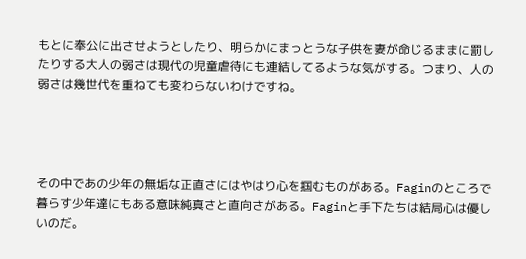もとに奉公に出させようとしたり、明らかにまっとうな子供を妻が命じるままに罰したりする大人の弱さは現代の児童虐待にも連結してるような気がする。つまり、人の弱さは幾世代を重ねても変わらないわけですね。




その中であの少年の無垢な正直さにはやはり心を掴むものがある。Faginのところで暮らす少年達にもある意味純真さと直向さがある。Faginと手下たちは結局心は優しいのだ。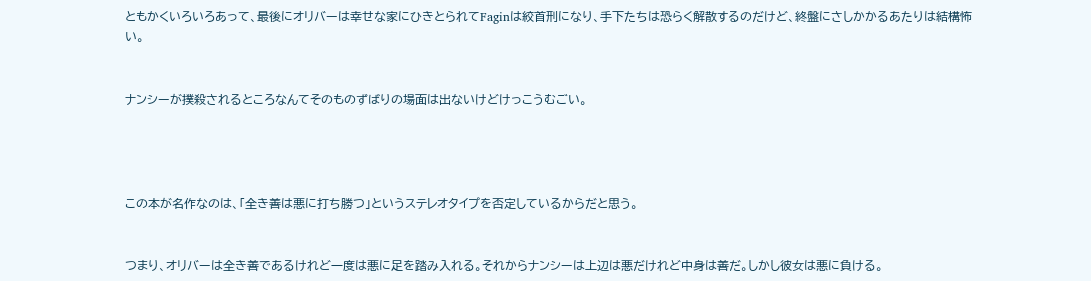ともかくいろいろあって、最後にオリバーは幸せな家にひきとられてFaginは絞首刑になり、手下たちは恐らく解散するのだけど、終盤にさしかかるあたりは結構怖い。


ナンシーが撲殺されるところなんてそのものずばりの場面は出ないけどけっこうむごい。




この本が名作なのは、「全き善は悪に打ち勝つ」というステレオタイプを否定しているからだと思う。


つまり、オリバーは全き善であるけれど一度は悪に足を踏み入れる。それからナンシーは上辺は悪だけれど中身は善だ。しかし彼女は悪に負ける。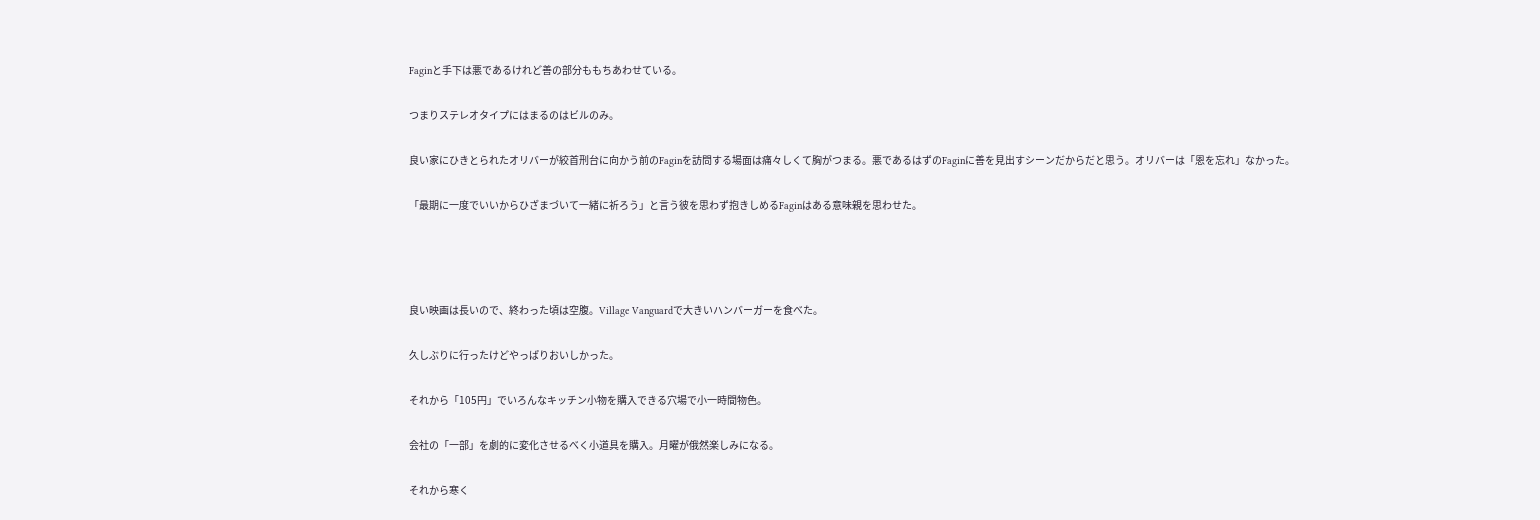Faginと手下は悪であるけれど善の部分ももちあわせている。


つまりステレオタイプにはまるのはビルのみ。


良い家にひきとられたオリバーが絞首刑台に向かう前のFaginを訪問する場面は痛々しくて胸がつまる。悪であるはずのFaginに善を見出すシーンだからだと思う。オリバーは「恩を忘れ」なかった。


「最期に一度でいいからひざまづいて一緒に祈ろう」と言う彼を思わず抱きしめるFaginはある意味親を思わせた。






良い映画は長いので、終わった頃は空腹。Village Vanguardで大きいハンバーガーを食べた。


久しぶりに行ったけどやっぱりおいしかった。


それから「105円」でいろんなキッチン小物を購入できる穴場で小一時間物色。


会社の「一部」を劇的に変化させるべく小道具を購入。月曜が俄然楽しみになる。


それから寒く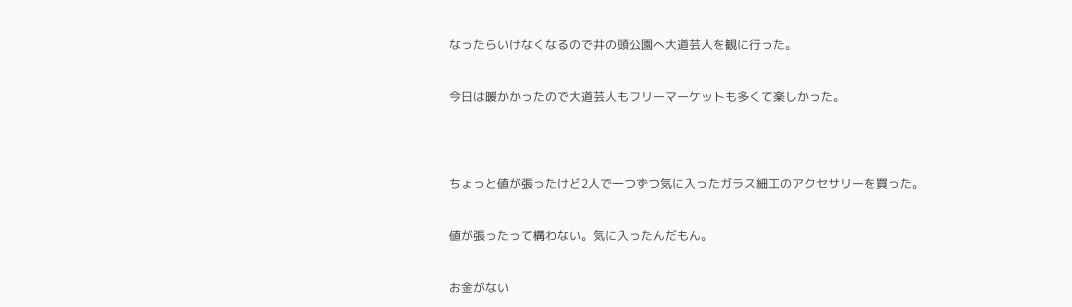なったらいけなくなるので井の頭公園へ大道芸人を観に行った。


今日は暖かかったので大道芸人もフリーマーケットも多くて楽しかった。




ちょっと値が張ったけど2人で一つずつ気に入ったガラス細工のアクセサリーを買った。


値が張ったって構わない。気に入ったんだもん。


お金がない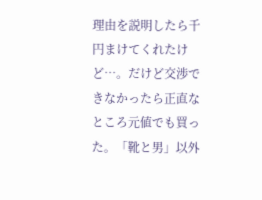理由を説明したら千円まけてくれたけど…。だけど交渉できなかったら正直なところ元値でも買った。「靴と男」以外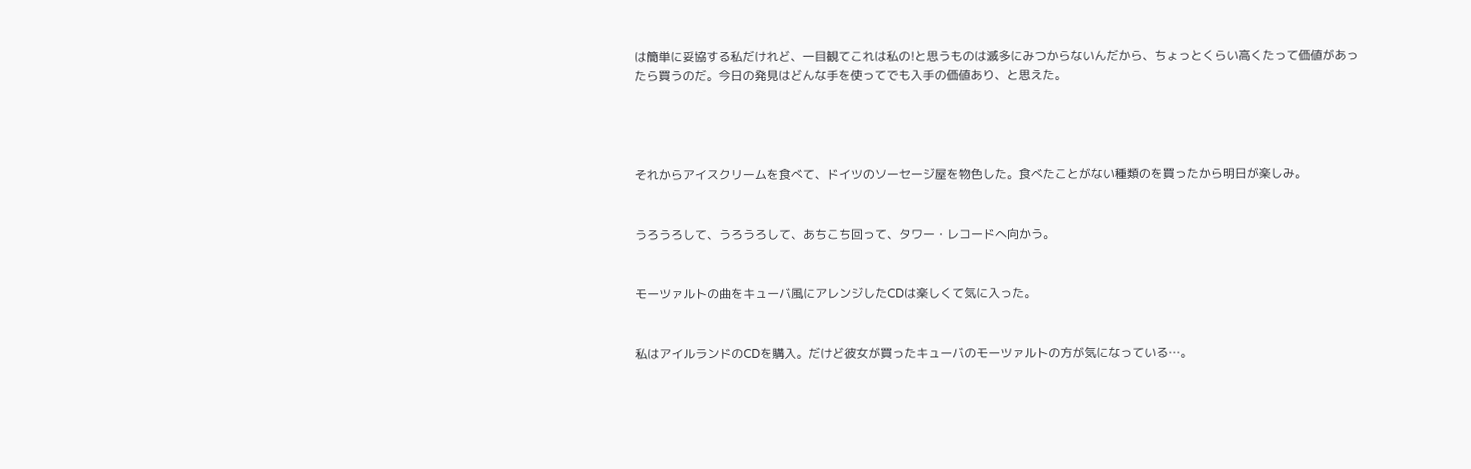は簡単に妥協する私だけれど、一目観てこれは私の!と思うものは滅多にみつからないんだから、ちょっとくらい高くたって価値があったら買うのだ。今日の発見はどんな手を使ってでも入手の価値あり、と思えた。




それからアイスクリームを食べて、ドイツのソーセージ屋を物色した。食べたことがない種類のを買ったから明日が楽しみ。


うろうろして、うろうろして、あちこち回って、タワー・レコードへ向かう。


モーツァルトの曲をキューバ風にアレンジしたCDは楽しくて気に入った。


私はアイルランドのCDを購入。だけど彼女が買ったキューバのモーツァルトの方が気になっている…。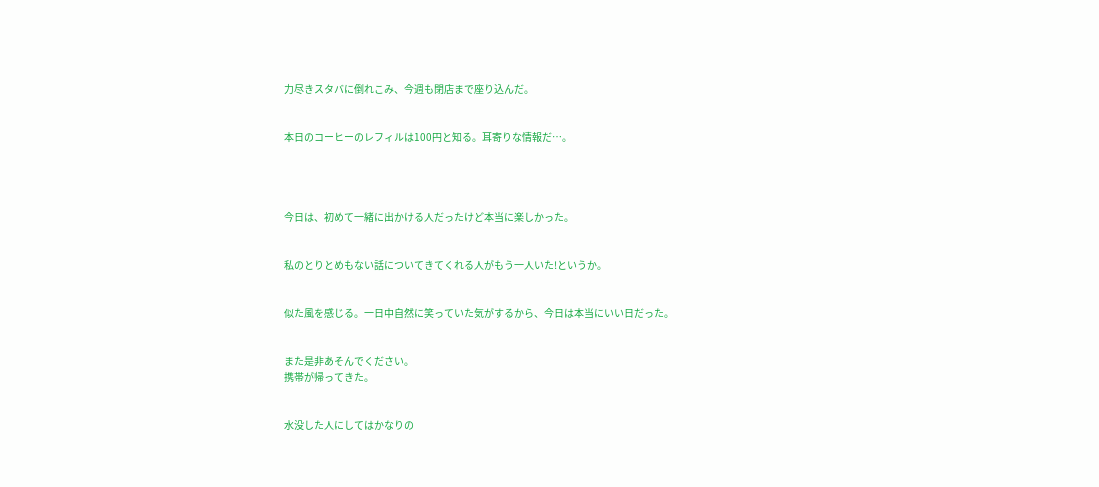力尽きスタバに倒れこみ、今週も閉店まで座り込んだ。


本日のコーヒーのレフィルは100円と知る。耳寄りな情報だ…。




今日は、初めて一緒に出かける人だったけど本当に楽しかった。


私のとりとめもない話についてきてくれる人がもう一人いた!というか。


似た風を感じる。一日中自然に笑っていた気がするから、今日は本当にいい日だった。


また是非あそんでください。
携帯が帰ってきた。


水没した人にしてはかなりの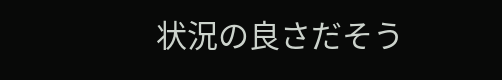状況の良さだそう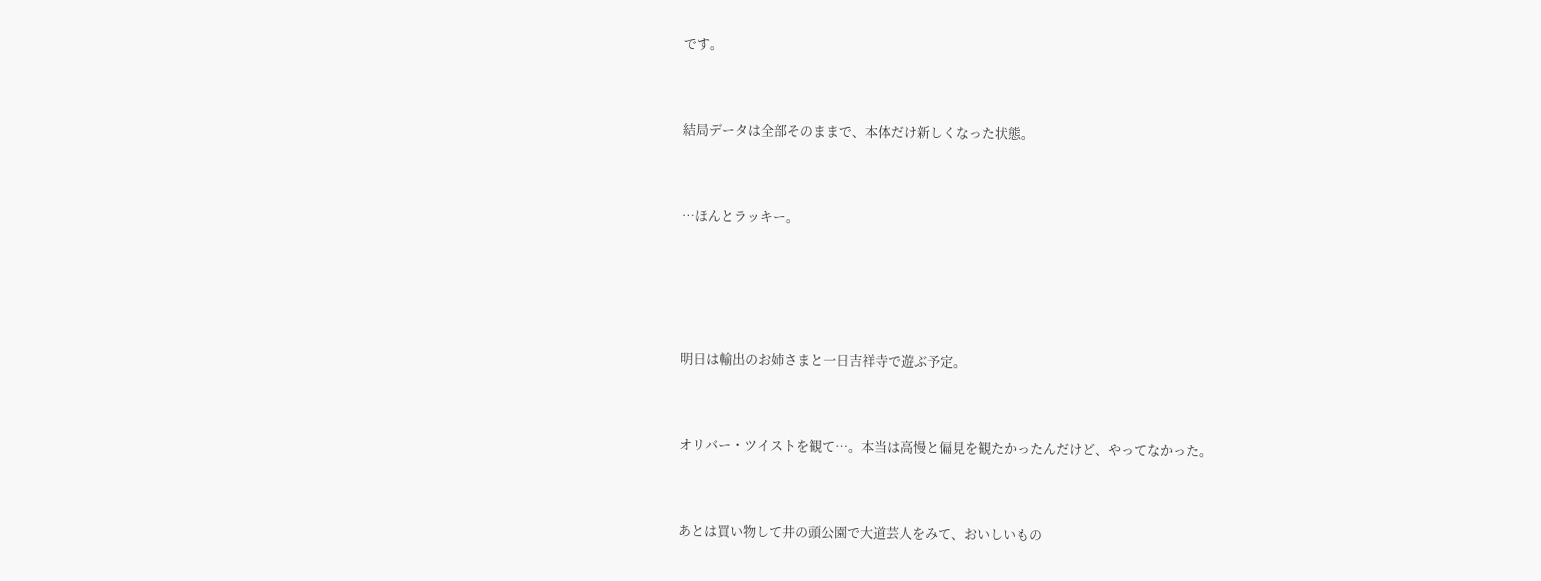です。


結局データは全部そのままで、本体だけ新しくなった状態。


…ほんとラッキー。




明日は輸出のお姉さまと一日吉祥寺で遊ぶ予定。


オリバー・ツイストを観て…。本当は高慢と偏見を観たかったんだけど、やってなかった。


あとは買い物して井の頭公園で大道芸人をみて、おいしいもの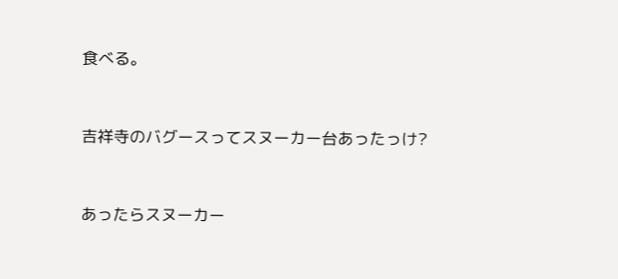食べる。


吉祥寺のバグースってスヌーカー台あったっけ?


あったらスヌーカー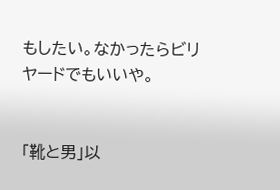もしたい。なかったらビリヤードでもいいや。


「靴と男」以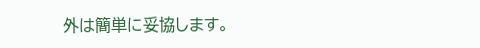外は簡単に妥協します。